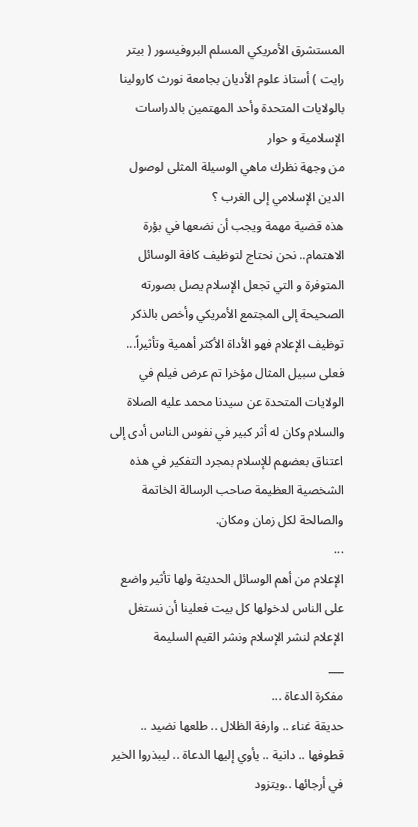المستشرق الأمريكي المسلم البروفيسور ( بيتر رايت ) أستاذ علوم الأديان بجامعة نورث كارولينا بالولايات المتحدة وأحد المهتمين بالدراسات الإسلامية و حوار
من وجهة نظرك ماهي الوسيلة المثلى لوصول الدين الإسلامي إلى الغرب ؟
هذه قضية مهمة ويجب أن نضعها في بؤرة الاهتمام.. نحن نحتاج لتوظيف كافة الوسائل المتوفرة و التي تجعل الإسلام يصل بصورته الصحيحة إلى المجتمع الأمريكي وأخص بالذكر توظيف الإعلام فهو الأداة الأكثر أهمية وتأثيراً... فعلى سبيل المثال مؤخرا تم عرض فيلم في الولايات المتحدة عن سيدنا محمد عليه الصلاة والسلام وكان له أثر كبير في نفوس الناس أدى إلى اعتناق بعضهم للإسلام بمجرد التفكير في هذه الشخصية العظيمة صاحب الرسالة الخاتمة والصالحة لكل زمان ومكان.
...
الإعلام من أهم الوسائل الحديثة ولها تأثير واضع على الناس لدخولها كل بيت فعلينا أن نستغل الإعلام لنشر الإسلام ونشر القيم السليمة
___
مفكرة الدعاة ...
حديقة غناء .. وارفة الظلال .. طلعها نضيد .. قطوفها .. دانية .. يأوي إليها الدعاة .. ليبذروا الخير
في أرجائها ..ويتزود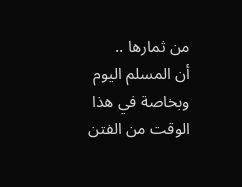من ثمارها ..
أن المسلم اليوم وبخاصة في هذا الوقت من الفتن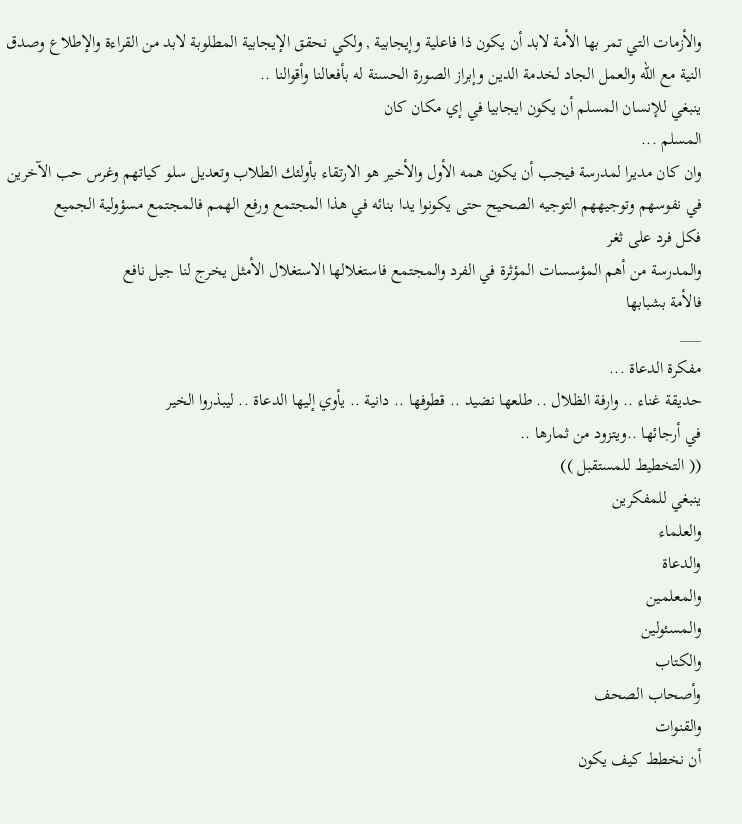والأزمات التي تمر بها الأمة لابد أن يكون ذا فاعلية وإيجابية , ولكي نحقق الإيجابية المطلوبة لابد من القراءة والإطلاع وصدق النية مع الله والعمل الجاد لخدمة الدين وإبراز الصورة الحسنة له بأفعالنا وأقوالنا ..
ينبغي للإنسان المسلم أن يكون ايجابيا في إي مكان كان
المسلم ...
وان كان مديرا لمدرسة فيجب أن يكون همه الأول والأخير هو الارتقاء بأولئك الطلاب وتعديل سلو كياتهم وغرس حب الآخرين في نفوسهم وتوجيههم التوجيه الصحيح حتى يكونوا يدا بنائه في هذا المجتمع ورفع الهمم فالمجتمع مسؤولية الجميع
فكل فرد على ثغر
والمدرسة من أهم المؤسسات المؤثرة في الفرد والمجتمع فاستغلالها الاستغلال الأمثل يخرج لنا جيل نافع
فالأمة بشبابها
___
مفكرة الدعاة ...
حديقة غناء .. وارفة الظلال .. طلعها نضيد .. قطوفها .. دانية .. يأوي إليها الدعاة .. ليبذروا الخير
في أرجائها ..ويتزود من ثمارها ..
(( التخطيط للمستقبل ))
ينبغي للمفكرين
والعلماء
والدعاة
والمعلمين
والمسئولين
والكتاب
وأصحاب الصحف
والقنوات
أن نخطط كيف يكون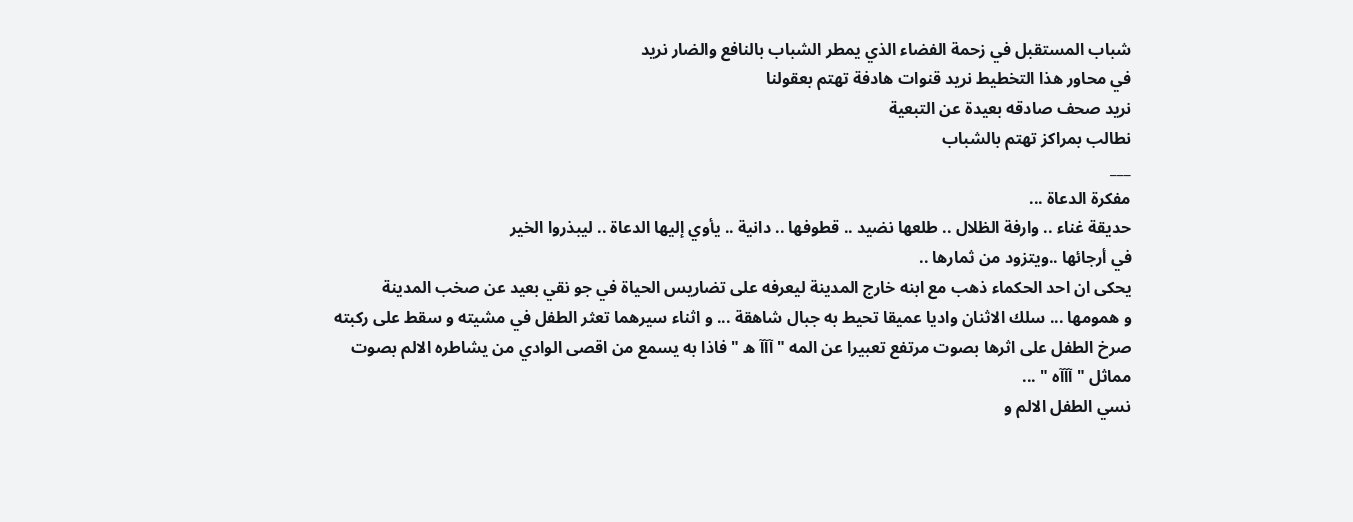شباب المستقبل في زحمة الفضاء الذي يمطر الشباب بالنافع والضار نريد
في محاور هذا التخطيط نريد قنوات هادفة تهتم بعقولنا
نريد صحف صادقه بعيدة عن التبعية
نطالب بمراكز تهتم بالشباب
___
مفكرة الدعاة ...
حديقة غناء .. وارفة الظلال .. طلعها نضيد .. قطوفها .. دانية .. يأوي إليها الدعاة .. ليبذروا الخير
في أرجائها ..ويتزود من ثمارها ..
يحكى ان احد الحكماء ذهب مع ابنه خارج المدينة ليعرفه على تضاريس الحياة في جو نقي بعيد عن صخب المدينة
و همومها ... سلك الاثنان واديا عميقا تحيط به جبال شاهقة ... و اثناء سيرهما تعثر الطفل في مشيته و سقط على ركبته
صرخ الطفل على اثرها بصوت مرتفع تعبيرا عن المه " آآآ ه " فاذا به يسمع من اقصى الوادي من يشاطره الالم بصوت
مماثل " آآآه " ...
نسي الطفل الالم و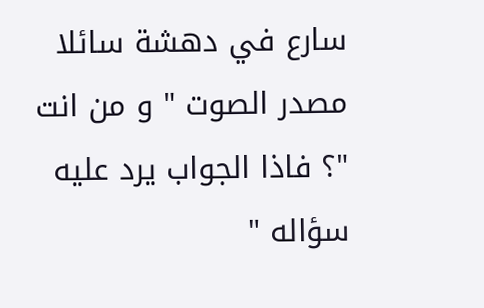سارع في دهشة سائلا مصدر الصوت " و من انت "؟ فاذا الجواب يرد عليه سؤاله "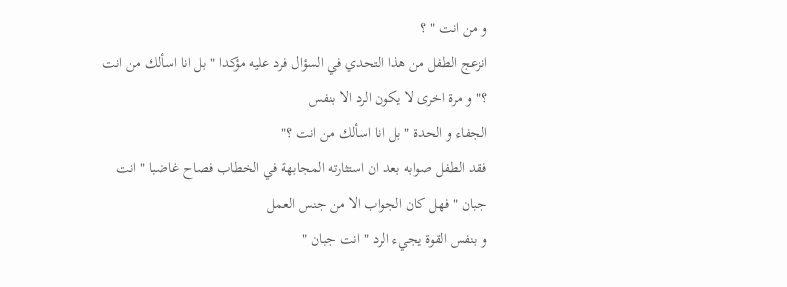و من انت " ؟
انزعج الطفل من هذا التحدي في السؤال فرد عليه مؤكدا " بل انا اسألك من انت ؟" و مرة اخرى لا يكون الرد الا بنفس
الجفاء و الحدة " بل انا اسألك من انت ؟"
فقد الطفل صوابه بعد ان استثارته المجابهة في الخطاب فصاح غاضبا " انت جبان " فهل كان الجواب الا من جنس العمل
و بنفس القوة يجيء الرد " انت جبان "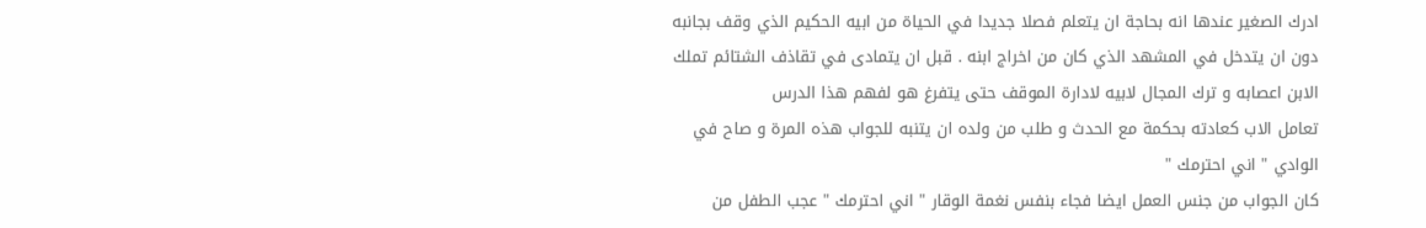ادرك الصغير عندها انه بحاجة ان يتعلم فصلا جديدا في الحياة من ابيه الحكيم الذي وقف بجانبه دون ان يتدخل في المشهد الذي كان من اخراج ابنه . قبل ان يتمادى في تقاذف الشتائم تملك الابن اعصابه و ترك المجال لابيه لادارة الموقف حتى يتفرغ هو لفهم هذا الدرس
تعامل الاب كعادته بحكمة مع الحدث و طلب من ولده ان يتنبه للجواب هذه المرة و صاح في الوادي " اني احترمك "
كان الجواب من جنس العمل ايضا فجاء بنفس نغمة الوقار " اني احترمك " عجب الطفل من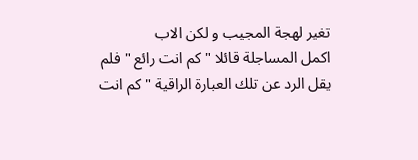تغير لهجة المجيب و لكن الاب
اكمل المساجلة قائلا " كم انت رائع " فلم يقل الرد عن تلك العبارة الراقية " كم انت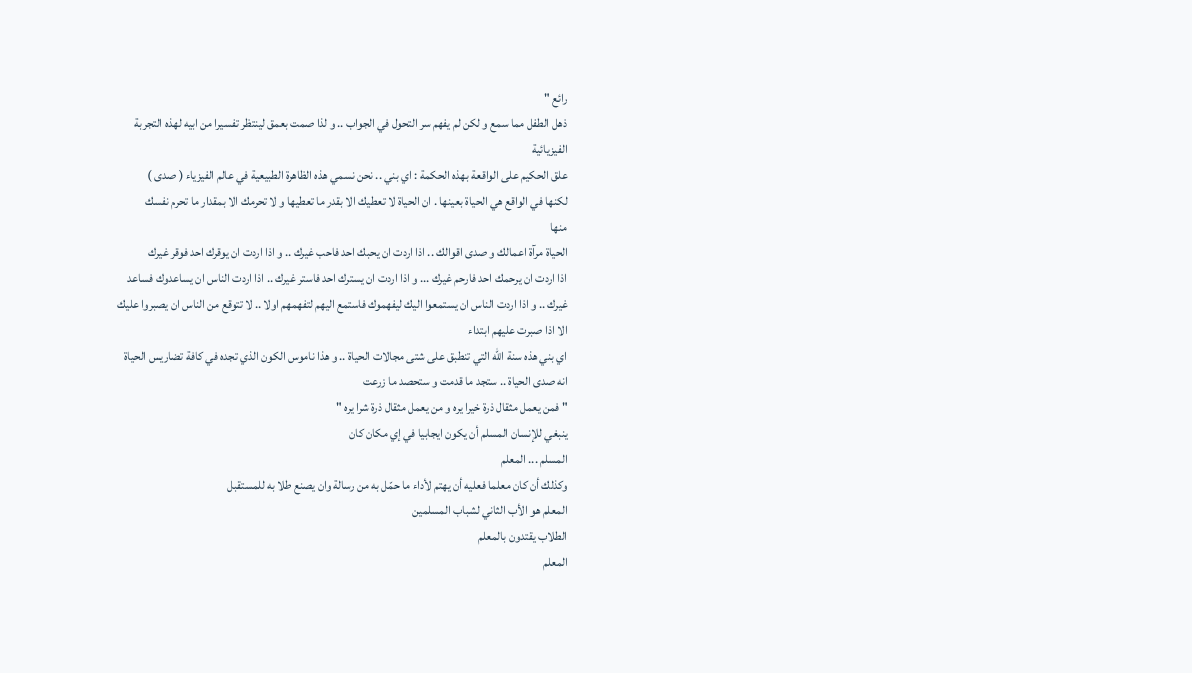رائع "
ذهل الطفل مما سمع و لكن لم يفهم سر التحول في الجواب .. و لذا صمت بعمق لينتظر تفسيرا من ابيه لهذه التجربة
الفيزيائية
علق الحكيم على الواقعة بهذه الحكمة : اي بني .. نحن نسمي هذه الظاهرة الطبيعية في عالم الفيزياء ( صدى )
لكنها في الواقع هي الحياة بعينها . ان الحياة لا تعطيك الا بقدر ما تعطيها و لا تحرمك الا بمقدار ما تحرم نفسك
منها
الحياة مرآة اعمالك و صدى اقوالك .. اذا اردت ان يحبك احد فاحب غيرك .. و اذا اردت ان يوقرك احد فوقر غيرك
اذا اردت ان يرحمك احد فارحم غيرك ... و اذا اردت ان يسترك احد فاستر غيرك .. اذا اردت الناس ان يساعدوك فساعد
غيرك .. و اذا اردت الناس ان يستمعوا اليك ليفهموك فاستمع اليهم لتفهمهم اولا .. لا تتوقع من الناس ان يصبروا عليك
الا اذا صبرت عليهم ابتداء
اي بني هذه سنة الله التي تنطبق على شتى مجالات الحياة .. و هذا ناموس الكون الذي تجده في كافة تضاريس الحياة
انه صدى الحياة .. ستجد ما قدمت و ستحصد ما زرعت
" فمن يعمل مثقال ذرة خيرا يره و من يعمل مثقال ذرة شرا يره "
ينبغي للإنسان المسلم أن يكون ايجابيا في إي مكان كان
المسلم ... المعلم
وكذلك أن كان معلما فعليه أن يهتم لأداء ما حمّل به من رسالة وان يصنع طلا به للمستقبل
المعلم هو الأب الثاني لشباب المسلمين
الطلاب يقتدون بالمعلم
المعلم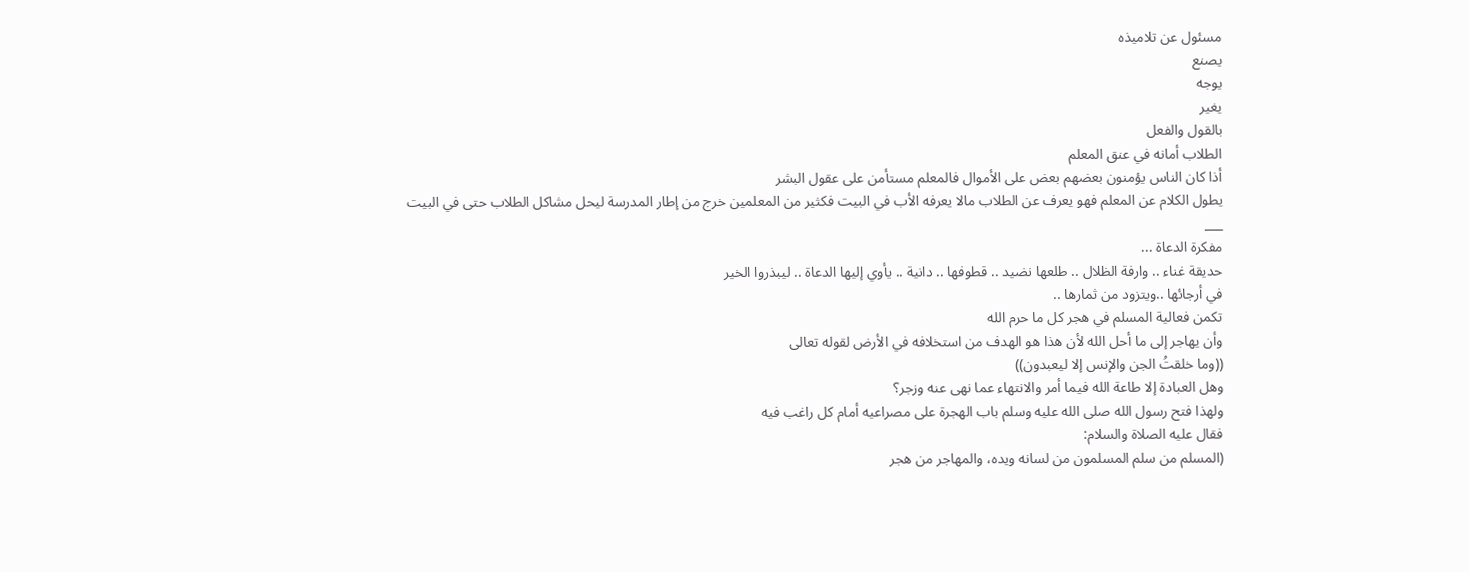مسئول عن تلاميذه
يصنع
يوجه
يغير
بالقول والفعل
الطلاب أمانه في عنق المعلم
أذا كان الناس يؤمنون بعضهم بعض على الأموال فالمعلم مستأمن على عقول البشر
يطول الكلام عن المعلم فهو يعرف عن الطلاب مالا يعرفه الأب في البيت فكثير من المعلمين خرج من إطار المدرسة ليحل مشاكل الطلاب حتى في البيت
___
مفكرة الدعاة ...
حديقة غناء .. وارفة الظلال .. طلعها نضيد .. قطوفها .. دانية .. يأوي إليها الدعاة .. ليبذروا الخير
في أرجائها ..ويتزود من ثمارها ..
تكمن فعالية المسلم في هجر كل ما حرم الله
وأن يهاجر إلى ما أحل الله لأن هذا هو الهدف من استخلافه في الأرض لقوله تعالى
((وما خلقتُ الجن والإنس إلا ليعبدون))
وهل العبادة إلا طاعة الله فيما أمر والانتهاء عما نهى عنه وزجر؟
ولهذا فتح رسول الله صلى الله عليه وسلم باب الهجرة على مصراعيه أمام كل راغب فيه
فقال عليه الصلاة والسلام:
(المسلم من سلم المسلمون من لسانه ويده، والمهاجر من هجر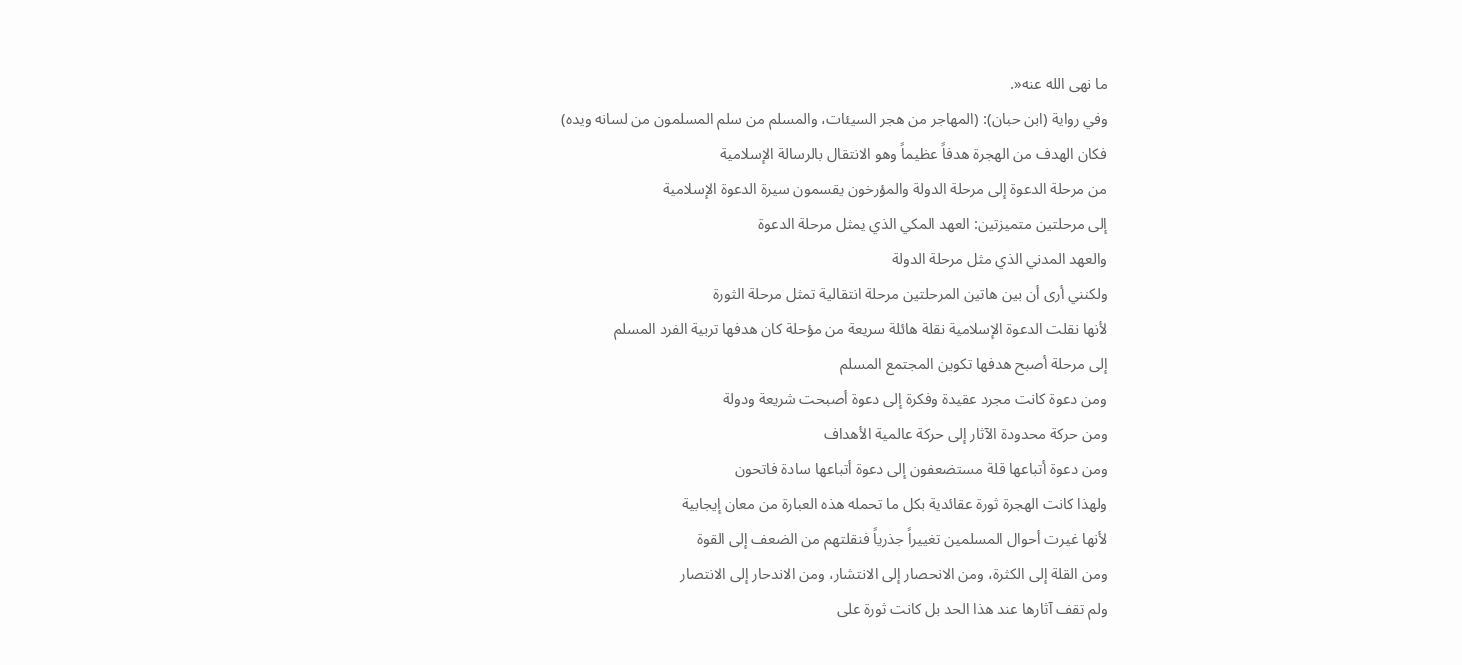ما نهى الله عنه«.
وفي رواية (ابن حبان): (المهاجر من هجر السيئات، والمسلم من سلم المسلمون من لسانه ويده)
فكان الهدف من الهجرة هدفاً عظيماً وهو الانتقال بالرسالة الإسلامية
من مرحلة الدعوة إلى مرحلة الدولة والمؤرخون يقسمون سيرة الدعوة الإسلامية
إلى مرحلتين متميزتين: العهد المكي الذي يمثل مرحلة الدعوة
والعهد المدني الذي مثل مرحلة الدولة
ولكنني أرى أن بين هاتين المرحلتين مرحلة انتقالية تمثل مرحلة الثورة
لأنها نقلت الدعوة الإسلامية نقلة هائلة سريعة من مؤحلة كان هدفها تربية الفرد المسلم
إلى مرحلة أصبح هدفها تكوين المجتمع المسلم
ومن دعوة كانت مجرد عقيدة وفكرة إلى دعوة أصبحت شريعة ودولة
ومن حركة محدودة الآثار إلى حركة عالمية الأهداف
ومن دعوة أتباعها قلة مستضعفون إلى دعوة أتباعها سادة فاتحون
ولهذا كانت الهجرة ثورة عقائدية بكل ما تحمله هذه العبارة من معان إيجابية
لأنها غيرت أحوال المسلمين تغييراً جذرياً فنقلتهم من الضعف إلى القوة
ومن القلة إلى الكثرة، ومن الانحصار إلى الانتشار، ومن الاندحار إلى الانتصار
ولم تقف آثارها عند هذا الحد بل كانت ثورة على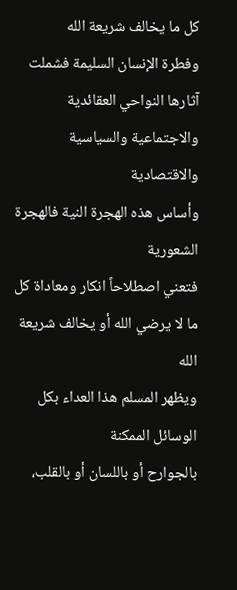كل ما يخالف شريعة الله
وفطرة الإنسان السليمة فشملت آثارها النواحي العقائدية والاجتماعية والسياسية والاقتصادية
وأساس هذه الهجرة النية فالهجرة الشعورية
فتعني اصطلاحاً انكار ومعاداة كل ما لا يرضي الله أو يخالف شريعة الله
ويظهر المسلم هذا العداء بكل الوسائل الممكنة
بالجوارح أو باللسان أو بالقلب،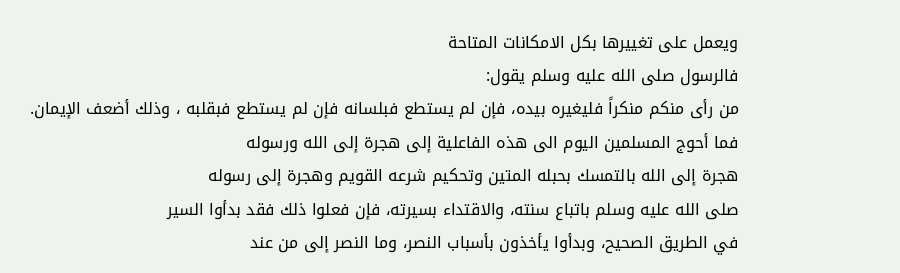ويعمل على تغييرها بكل الامكانات المتاحة
فالرسول صلى الله عليه وسلم يقول:
من رأى منكم منكراً فليغيره بيده، فإن لم يستطع فبلسانه فإن لم يستطع فبقلبه ، وذلك أضعف الإيمان.
فما أحوج المسلمين اليوم الى هذه الفاعلية إلى هجرة إلى الله ورسوله
هجرة إلى الله بالتمسك بحبله المتين وتحكيم شرعه القويم وهجرة إلى رسوله
صلى الله عليه وسلم باتباع سنته، والاقتداء بسيرته، فإن فعلوا ذلك فقد بدأوا السير
في الطريق الصحيح، وبدأوا يأخذون بأسباب النصر، وما النصر إلى من عند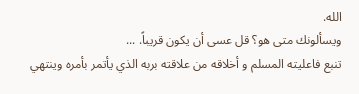الله.
ويسألونك متى هو؟ قل عسى أن يكون قريباً. ...
تنبع فاعليته المسلم و أخلاقه من علاقته بربه الذي يأتمر بأمره وينتهي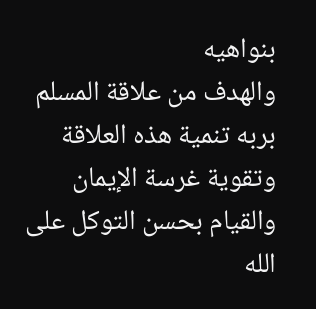بنواهيه
والهدف من علاقة المسلم بربه تنمية هذه العلاقة وتقوية غرسة الإيمان
والقيام بحسن التوكل على الله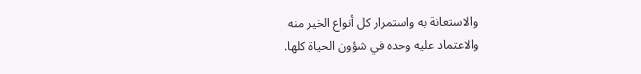والاستعانة به واستمرار كل أنواع الخير منه
والاعتماد عليه وحده في شؤون الحياة كلها.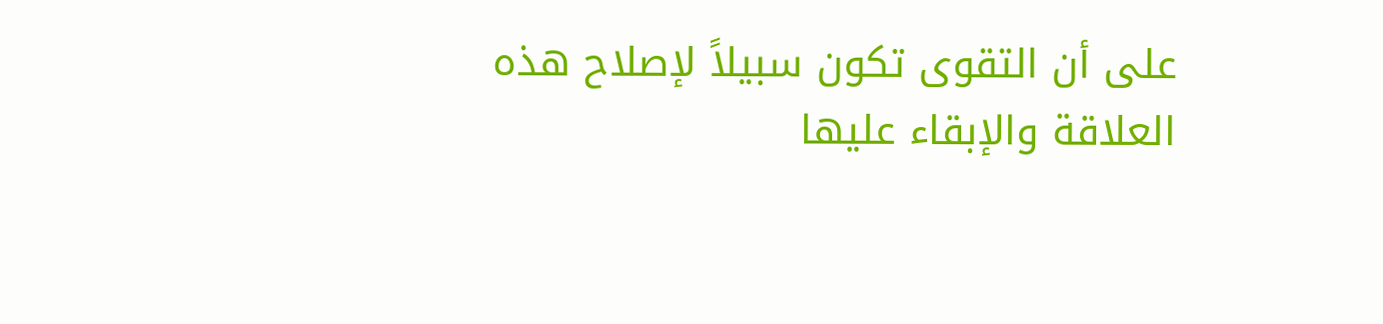على أن التقوى تكون سبيلاً لإصلاح هذه العلاقة والإبقاء عليها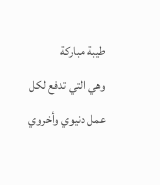طيبة مباركة
وهي التي تدفع لكل عمل دنيوي وأخروي